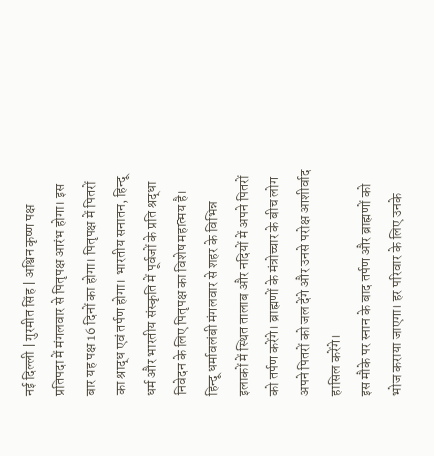नई दिल्ली | गुरमीत सिंह | अश्विन कृष्ण पक्ष प्रतिपदा में मंगलवार से पितृपक्ष आरंभ होगा। इस बार यह पक्ष 16 दिनों का होगा। पितृपक्ष में पितरों का श्राद्ध एवं तर्पण होगा। भारतीय सनातन, हिन्दू धर्म और भारतीय संस्कृति में पूर्वजों के प्रति श्रद्धा निवेदन के लिए पितृपक्ष का विशेष महात्मय है।
हिन्दू धर्मावलंबी मंगलवार से शहर के विभिन्न इलाकों में स्थित तालाब और नदियों में अपने पितरों को तर्पण करेंगे। ब्राह्मणों के मंत्रोच्चार के बीच लोग अपने पितरों को जल देंगे और उनसे परोक्ष आशीर्वाद हासिल करेंगे।
इस मौके पर स्नान के बाद तर्पण और ब्राह्मणों को भोज कराया जाएगा। हर परिवार के लिए उनके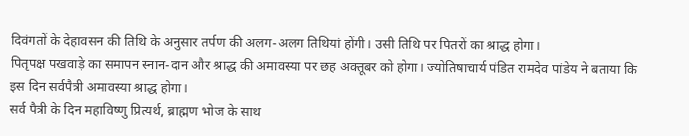दिवंगतों के देहावसन की तिथि के अनुसार तर्पण की अलग-अलग तिथियां होंगी। उसी तिथि पर पितरों का श्राद्ध होगा।
पितृपक्ष पखवाड़े का समापन स्नान-दान और श्राद्ध की अमावस्या पर छह अक्तूबर को होगा। ज्योतिषाचार्य पंडित रामदेव पांडेय ने बताया कि इस दिन सर्वपैत्री अमावस्या श्राद्ध होगा।
सर्व पैत्री के दिन महाविष्णु प्रित्यर्थ, ब्राह्मण भोज के साथ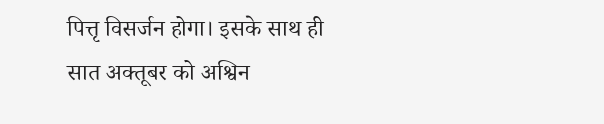पित्तृ विसर्जन होगा। इसके साथ ही सात अक्तूबर को अश्विन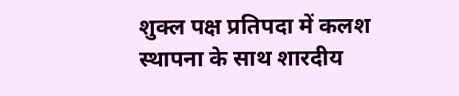शुक्ल पक्ष प्रतिपदा में कलश स्थापना के साथ शारदीय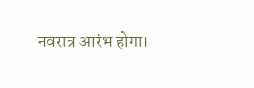नवरात्र आरंभ होगा।